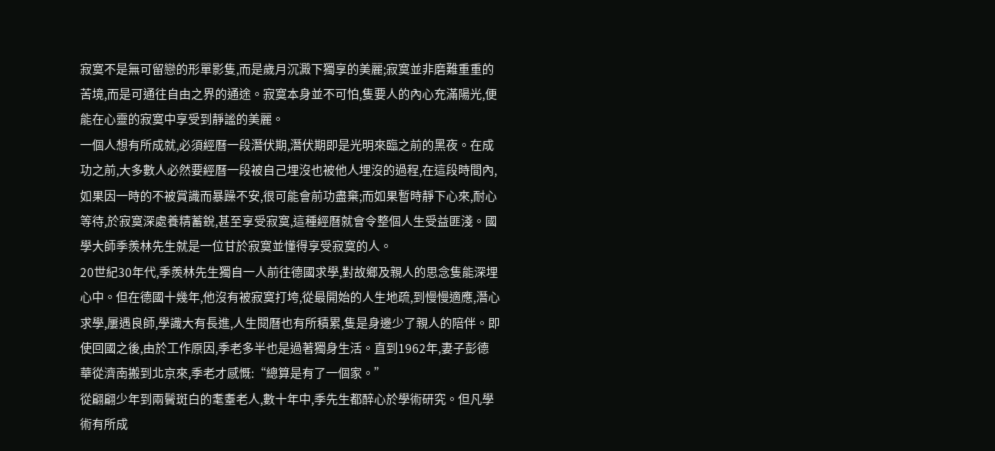寂寞不是無可留戀的形單影隻,而是歲月沉澱下獨享的美麗;寂寞並非磨難重重的苦境,而是可通往自由之界的通途。寂寞本身並不可怕,隻要人的內心充滿陽光,便能在心靈的寂寞中享受到靜謐的美麗。
一個人想有所成就,必須經曆一段潛伏期,潛伏期即是光明來臨之前的黑夜。在成功之前,大多數人必然要經曆一段被自己埋沒也被他人埋沒的過程,在這段時間內,如果因一時的不被賞識而暴躁不安,很可能會前功盡棄;而如果暫時靜下心來,耐心等待,於寂寞深處養精蓄銳,甚至享受寂寞,這種經曆就會令整個人生受益匪淺。國學大師季羨林先生就是一位甘於寂寞並懂得享受寂寞的人。
20世紀30年代,季羨林先生獨自一人前往德國求學,對故鄉及親人的思念隻能深埋心中。但在德國十幾年,他沒有被寂寞打垮,從最開始的人生地疏,到慢慢適應,潛心求學,屢遇良師,學識大有長進,人生閱曆也有所積累,隻是身邊少了親人的陪伴。即使回國之後,由於工作原因,季老多半也是過著獨身生活。直到1962年,妻子彭德華從濟南搬到北京來,季老才感慨:“總算是有了一個家。”
從翩翩少年到兩鬢斑白的耄耋老人,數十年中,季先生都醉心於學術研究。但凡學術有所成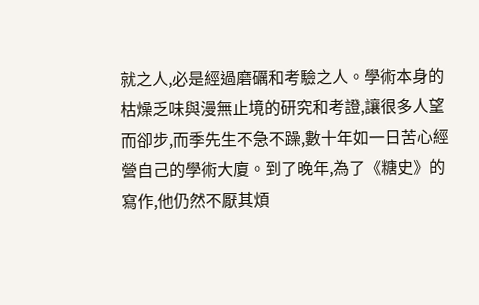就之人,必是經過磨礪和考驗之人。學術本身的枯燥乏味與漫無止境的研究和考證,讓很多人望而卻步,而季先生不急不躁,數十年如一日苦心經營自己的學術大廈。到了晚年,為了《糖史》的寫作,他仍然不厭其煩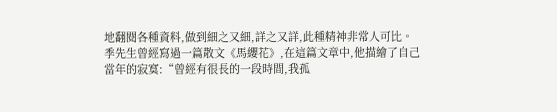地翻閱各種資料,做到細之又細,詳之又詳,此種精神非常人可比。
季先生曾經寫過一篇散文《馬纓花》,在這篇文章中,他描繪了自己當年的寂寞:“曾經有很長的一段時間,我孤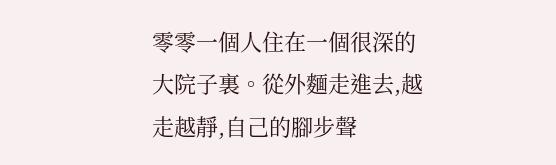零零一個人住在一個很深的大院子裏。從外麵走進去,越走越靜,自己的腳步聲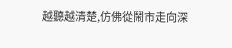越聽越清楚,仿佛從鬧市走向深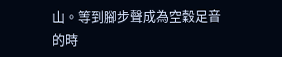山。等到腳步聲成為空穀足音的時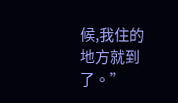候,我住的地方就到了。”